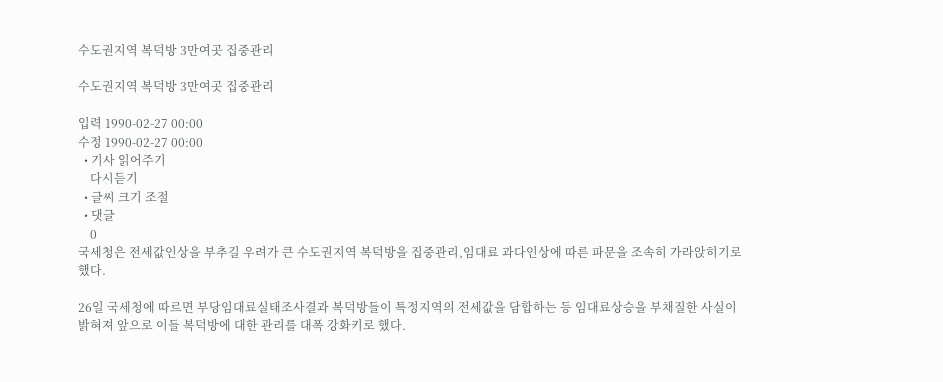수도권지역 복덕방 3만여곳 집중관리

수도권지역 복덕방 3만여곳 집중관리

입력 1990-02-27 00:00
수정 1990-02-27 00:00
  • 기사 읽어주기
    다시듣기
  • 글씨 크기 조절
  • 댓글
    0
국세청은 전세값인상을 부추길 우려가 큰 수도권지역 복덕방을 집중관리,임대료 과다인상에 따른 파문을 조속히 가라앉히기로 했다.

26일 국세청에 따르면 부당임대료실태조사결과 복덕방들이 특정지역의 전세값을 담합하는 등 임대료상승을 부채질한 사실이 밝혀져 앞으로 이들 복덕방에 대한 관리를 대폭 강화키로 했다.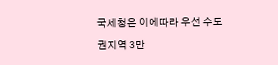국세청은 이에따라 우선 수도권지역 3만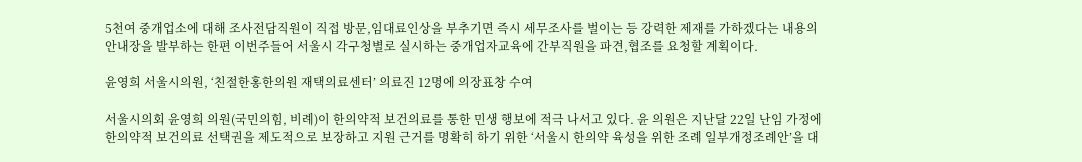5천여 중개업소에 대해 조사전담직원이 직접 방문,임대료인상을 부추기면 즉시 세무조사를 벌이는 등 강력한 제재를 가하겠다는 내용의 안내장을 발부하는 한편 이번주들어 서울시 각구청별로 실시하는 중개업자교육에 간부직원을 파견,협조를 요청할 계획이다.

윤영희 서울시의원, ‘친절한홍한의원 재택의료센터’ 의료진 12명에 의장표창 수여

서울시의회 윤영희 의원(국민의힘, 비례)이 한의약적 보건의료를 통한 민생 행보에 적극 나서고 있다. 윤 의원은 지난달 22일 난임 가정에 한의약적 보건의료 선택권을 제도적으로 보장하고 지원 근거를 명확히 하기 위한 ‘서울시 한의약 육성을 위한 조례 일부개정조례안’을 대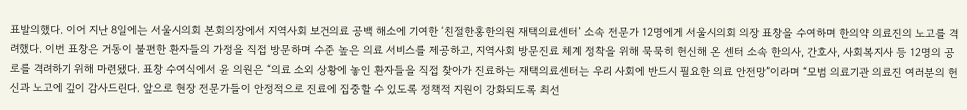표발의했다. 이어 지난 8일에는 서울시의회 본회의장에서 지역사회 보건의료 공백 해소에 기여한 ‘친절한홍한의원 재택의료센터’ 소속 전문가 12명에게 서울시의회 의장 표창을 수여하며 한의약 의료진의 노고를 격려했다. 이번 표창은 거동이 불편한 환자들의 가정을 직접 방문하며 수준 높은 의료 서비스를 제공하고, 지역사회 방문진료 체계 정착을 위해 묵묵히 헌신해 온 센터 소속 한의사, 간호사, 사회복지사 등 12명의 공로를 격려하기 위해 마련됐다. 표창 수여식에서 윤 의원은 “의료 소외 상황에 놓인 환자들을 직접 찾아가 진료하는 재택의료센터는 우리 사회에 반드시 필요한 의료 안전망”이라며 “모범 의료기관 의료진 여러분의 헌신과 노고에 깊이 감사드린다. 앞으로 현장 전문가들이 안정적으로 진료에 집중할 수 있도록 정책적 지원이 강화되도록 최선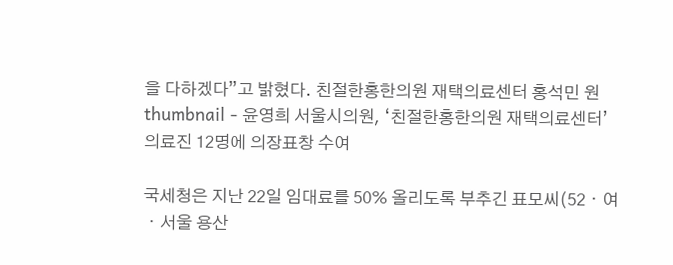을 다하겠다”고 밝혔다. 친절한홍한의원 재택의료센터 홍석민 원
thumbnail - 윤영희 서울시의원, ‘친절한홍한의원 재택의료센터’ 의료진 12명에 의장표창 수여

국세청은 지난 22일 임대료를 50% 올리도록 부추긴 표모씨(52ㆍ여ㆍ서울 용산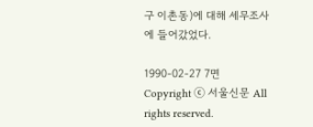구 이촌동)에 대해 세무조사에 들어갔었다.

1990-02-27 7면
Copyright ⓒ 서울신문 All rights reserved.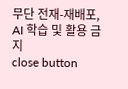무단 전재-재배포, AI 학습 및 활용 금지
close button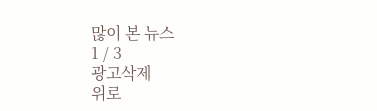많이 본 뉴스
1 / 3
광고삭제
위로